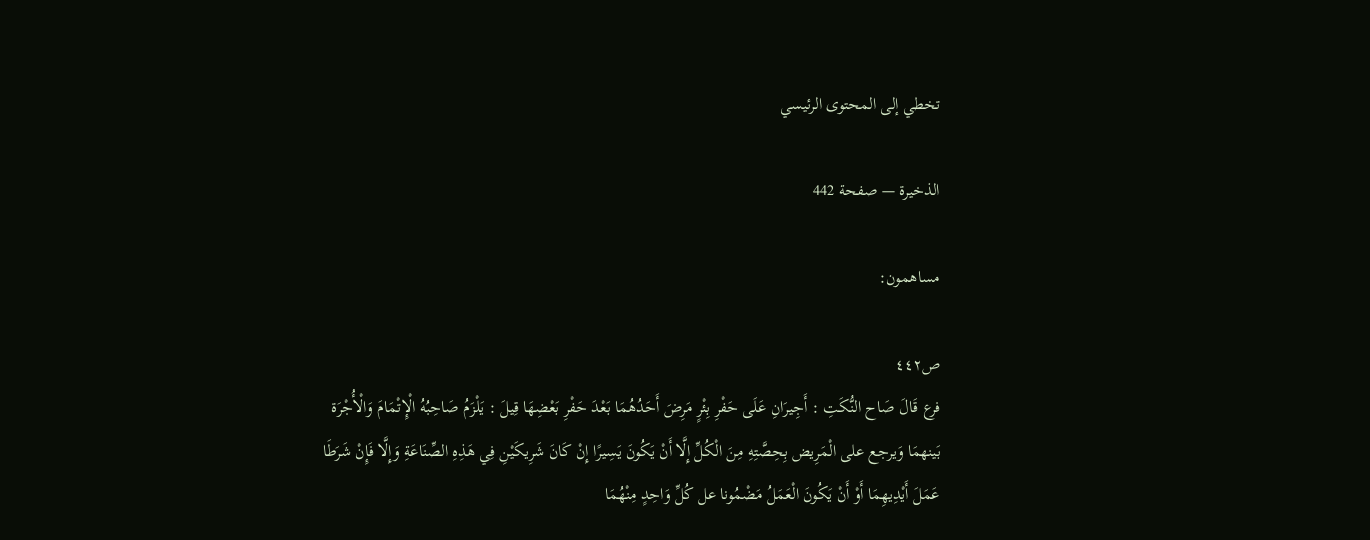تخطي إلى المحتوى الرئيسي

الذخيرة — صفحة 442

مساهمون:

ص٤٤٢
فرع قَالَ صَاح النُّكَتِ : أَجِيرَانِ عَلَى حَفْرِ بِئْرٍ مَرِضَ أَحَدُهُمَا بَعْدَ حَفْرِ بَعْضِهَا قِيلَ : يَلْزَمُ صَاحِبُهُ الْإِتْمَامَ وَالْأُجْرَة بَينهمَا وَيرجع على الْمَرِيض بِحِصَّتِهِ مِنَ الْكُلِّ إِلَّا أَنْ يَكُونَ يَسِيرًا إِنْ كَانَ شَرِيكَيْنِ فِي هَذِهِ الصِّنَاعَةِ وَإِلَّا فَإِنْ شَرَطَا عَمَلَ أَيْدِيهِمَا أَوْ أَنْ يَكُونَ الْعَمَلُ مَضْمُونا عل كُلِّ وَاحِدٍ مِنْهُمَا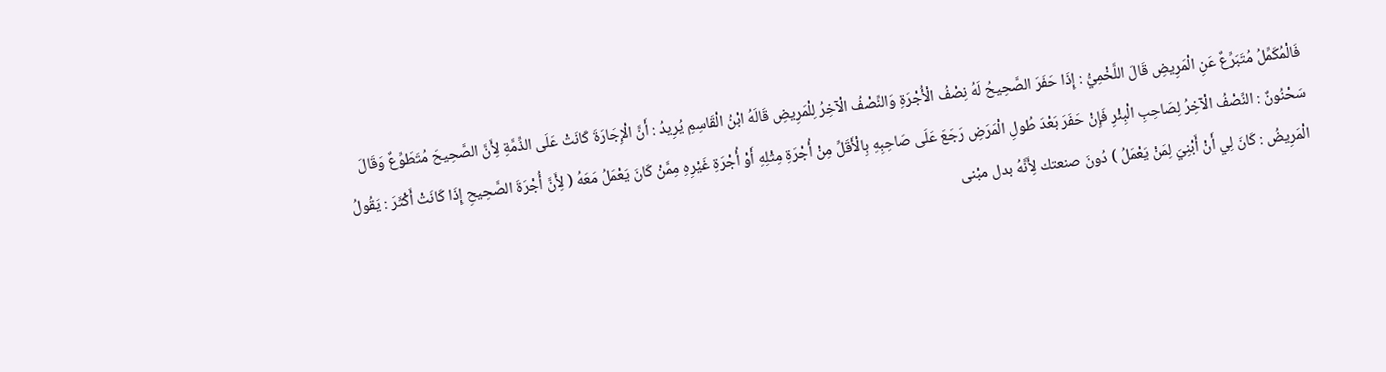فَالْمُكَمِّلُ مُتَبَرِّعٌ عَنِ الْمَرِيضِ قَالَ اللَّخْمِيُّ : إِذَا حَفَرَ الصَّحِيحُ لَهُ نِصْفُ الْأُجْرَةِ وَالنِّصْفُ الْآخِرُ لِلْمَرِيضِ قَالَهُ ابْنُ الْقَاسِمِ يُرِيدُ : أَنَّ الْإِجَارَةَ كَانَتْ عَلَى الذِّمَّةِ لِأَنَّ الصَّحِيحَ مُتَطَوِّعٌ وَقَالَ سَحْنُونٌ : النِّصْفُ الْآخِرُ لِصَاحِبِ الْبِئْرِ فَإِنْ حَفَرَ بَعْدَ طُولِ الْمَرَضِ رَجَعَ عَلَى صَاحِبِهِ بِالْأَقَلِّ مِنْ أُجْرَةِ مِثْلِهِ أَوْ أُجْرَةِ غَيْرِهِ مِمَّنْ كَانَ يَعْمَلُ مَعَهُ ( لِأَنَّ أُجْرَةَ الصَّحِيحِ إِذَا كَانَتْ أَكْثَرَ : يَقُولُ الْمَرِيضُ : كَانَ لِي أَنْ أَبْنِيَ لِمَنْ يَعْمَلُ ) دُونَ صنعتك لِأَنَّهُ بدل مبْنى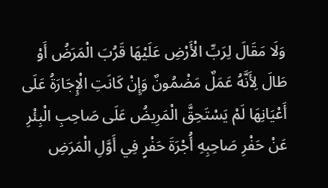وَلَا مَقَالَ لِرَبِّ الْأَرْضِ عَلَيْهَا قَرُبَ الْمَرَضُ أَوْ طَالَ لِأَنَّهُ عَمَلٌ مَضْمُونٌ وَإِنْ كَانَتِ الْإِجَارَةُ عَلَى أَعْيَانِهَا لَمْ يَسْتَحِقَّ الْمَرِيضُ عَلَى صَاحِبِ الْبِئْرِ عَنْ حَفْرِ صَاحِبِهِ أُجْرَةَ حَفْرٍ فِي أَوَّلِ الْمَرَضِ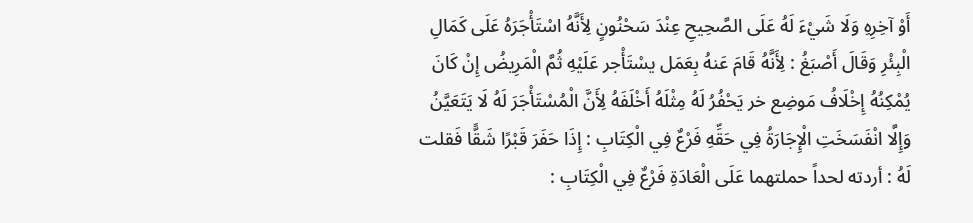أَوْ آخِرِهِ وَلَا شَيْءَ لَهُ عَلَى الصَّحِيحِ عِنْدَ سَحْنُونٍ لِأَنَّهُ اسْتَأْجَرَهُ عَلَى كَمَالِ الْبِئْرِ وَقَالَ أَصْبَغُ : لِأَنَّهُ قَامَ عَنهُ بِعَمَل يسْتَأْجر عَلَيْهِ ثُمَّ الْمَرِيضُ إِنْ كَانَ يُمْكِنُهُ إِخْلَافُ مَوضِع خر يَحْفُرُ لَهُ مِثْلَهُ أَخْلَفَهُ لِأَنَّ الْمُسْتَأْجَرَ لَهُ لَا يَتَعَيَّنُ وَإِلَّا انْفَسَخَتِ الْإِجَارَةُ فِي حَقِّهِ فَرْعٌ فِي الْكِتَابِ : إِذَا حَفَرَ قَبْرًا شَقًّا فَقلت لَهُ : أردته لحداً حملتهما عَلَى الْعَادَةِ فَرْعٌ فِي الْكِتَابِ :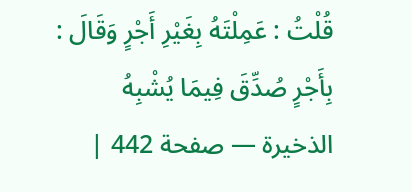قُلْتُ : عَمِلْتَهُ بِغَيْرِ أَجْرٍ وَقَالَ : بِأَجْرٍ صُدِّقَ فِيمَا يُشْبِهُ
الذخيرة — صفحة 442 |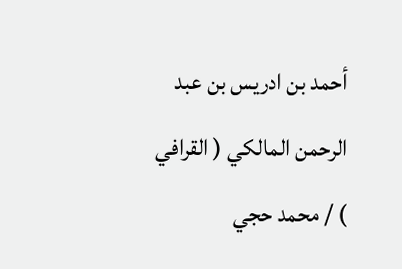أحمد بن ادريس بن عبد الرحمن المالكي ( القرافي ) / محمد حجي